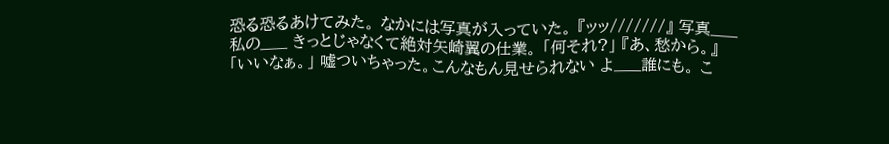恐る恐るあけてみた。 なかには写真が入っていた。 『ッッ///////』 写真___私の___ きっとじゃなくて絶対矢崎翼の仕業。 「何それ?」 『あ、愁から。』 「いいなぁ。」 嘘ついちゃった。こんなもん見せられない よ___誰にも。 こ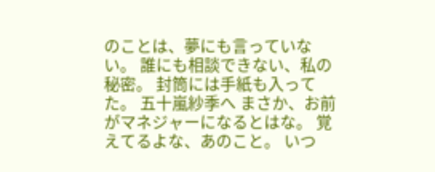のことは、夢にも言っていない。 誰にも相談できない、私の秘密。 封筒には手紙も入ってた。 五十嵐紗季へ まさか、お前がマネジャーになるとはな。 覚えてるよな、あのこと。 いつ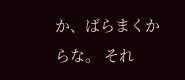か、ばらまくからな。 それ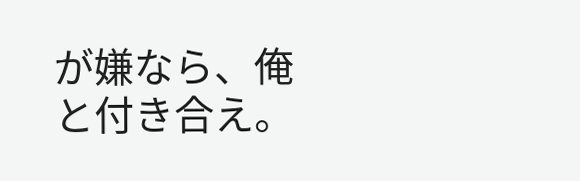が嫌なら、俺と付き合え。